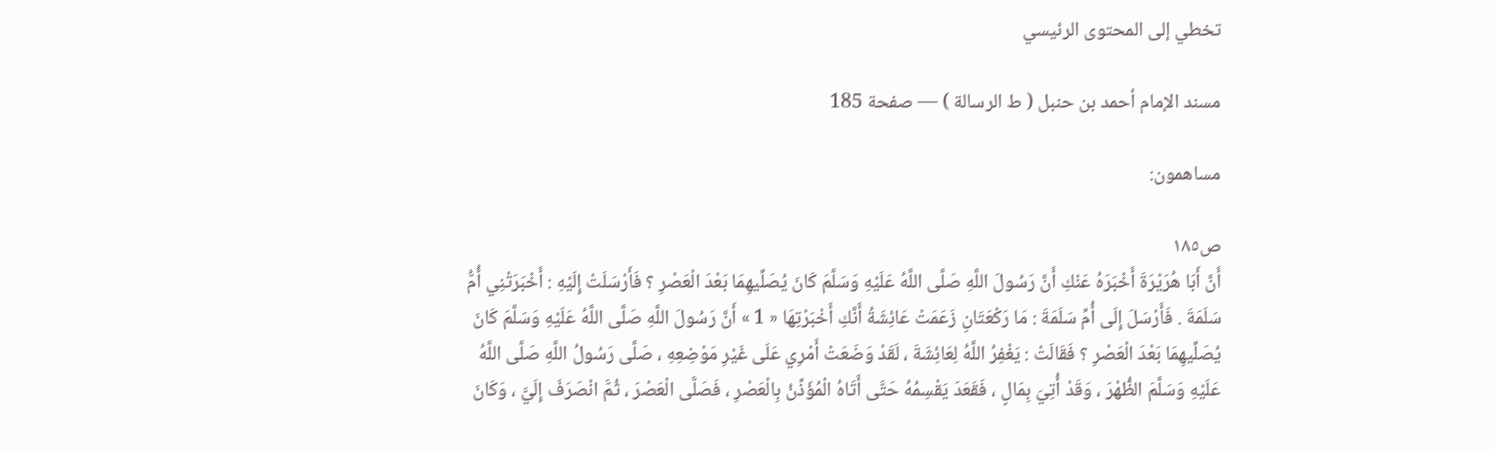تخطي إلى المحتوى الرئيسي

مسند الإمام أحمد بن حنبل ( ط الرسالة ) — صفحة 185

مساهمون:

ص١٨٥
أَنَّ أَبَا هُرَيْرَةَ أَخْبَرَهُ عَنْكِ أَنَّ رَسُولَ اللَّهِ صَلَّى اللَّهُ عَلَيْهِ وَسَلَّمَ كَانَ يُصَلِّيهِمَا بَعْدَ الْعَصْرِ ؟ فَأَرْسَلَتْ إِلَيْهِ : أَخْبَرَتْنِي أُمُّ سَلَمَةَ . فَأَرْسَلَ إِلَى أُمِّ سَلَمَةَ : مَا رَكْعَتَانِ زَعَمَتْ عَائِشَةُ أَنَّكِ أَخْبَرْتِهَا « 1 » أَنَّ رَسُولَ اللَّهِ صَلَّى اللَّهُ عَلَيْهِ وَسَلَّمَ كَانَ يُصَلِّيهِمَا بَعْدَ الْعَصْرِ ؟ فَقَالَتْ : يَغْفِرُ اللَّهُ لِعَائِشَةَ ، لَقَدْ وَضَعَتْ أَمْرِي عَلَى غَيْرِ مَوْضِعِهِ ، صَلَّى رَسُولُ اللَّهِ صَلَّى اللَّهُ عَلَيْهِ وَسَلَّمَ الظُّهْرَ ، وَقَدْ أُتِيَ بِمَالٍ ، فَقَعَدَ يَقْسِمُهُ حَتَّى أَتَاهُ الْمُؤَذِّنُ بِالْعَصْرِ ، فَصَلَّى الْعَصْرَ ، ثُمَّ انْصَرَفَ إِلَيَّ ، وَكَانَ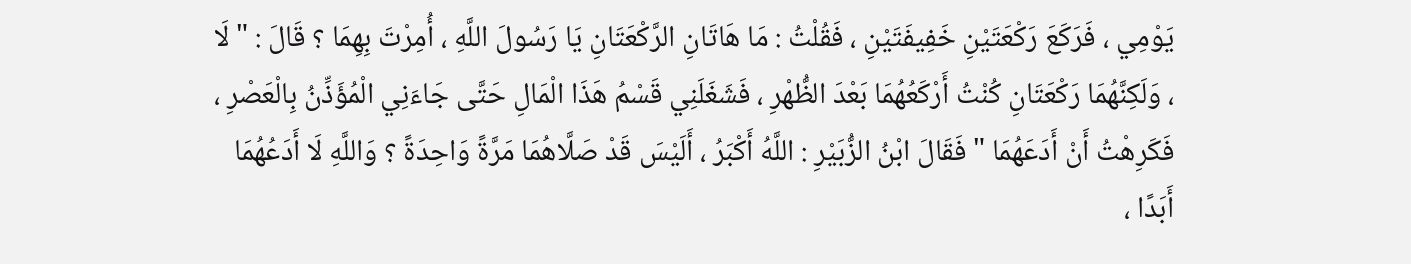يَوْمِي ، فَرَكَعَ رَكْعَتَيْنِ خَفِيفَتَيْنِ ، فَقُلْتُ : مَا هَاتَانِ الرَّكْعَتَانِ يَا رَسُولَ اللَّهِ ، أُمِرْتَ بِهِمَا ؟ قَالَ : " لَا ، وَلَكِنَّهُمَا رَكْعَتَانِ كُنْتُ أَرْكَعُهُمَا بَعْدَ الظُّهْرِ ، فَشَغَلَنِي قَسْمُ هَذَا الْمَالِ حَتَّى جَاءَنِي الْمُؤَذِّنُ بِالْعَصْرِ ، فَكَرِهْتُ أَنْ أَدَعَهُمَا " فَقَالَ ابْنُ الزُّبَيْرِ : اللَّهُ أَكْبَرُ ، أَلَيْسَ قَدْ صَلَّاهُمَا مَرَّةً وَاحِدَةً ؟ وَاللَّهِ لَا أَدَعُهُمَا أَبَدًا ،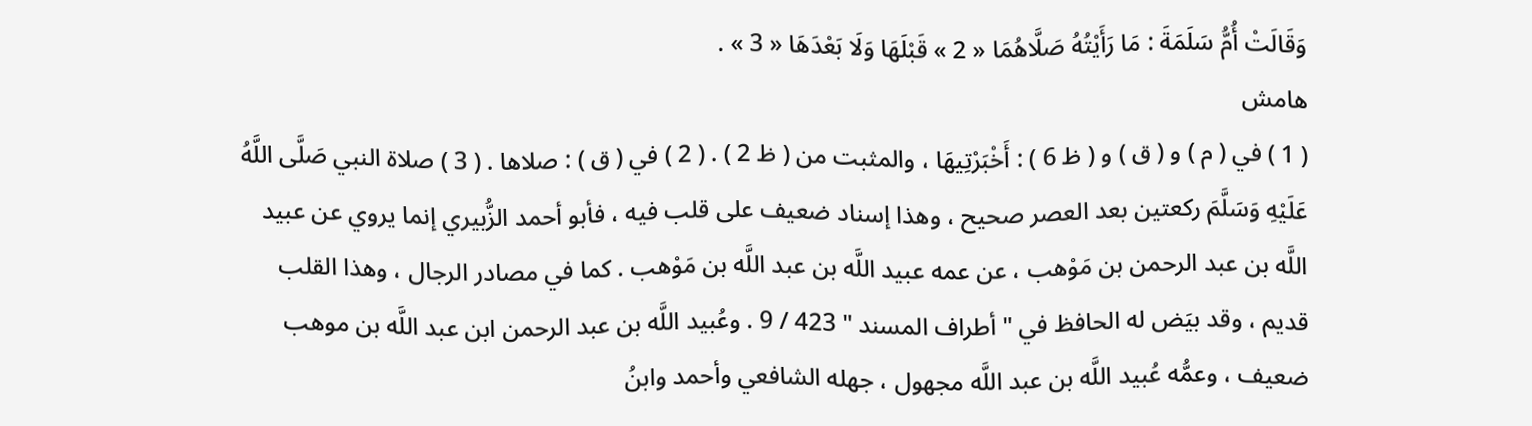وَقَالَتْ أُمُّ سَلَمَةَ : مَا رَأَيْتُهُ صَلَّاهُمَا « 2 » قَبْلَهَا وَلَا بَعْدَهَا « 3 » .
هامش
( 1 ) في ( م ) و ( ق ) و ( ظ 6 ) : أَخْبَرْتِيهَا ، والمثبت من ( ظ 2 ) . ( 2 ) في ( ق ) : صلاها . ( 3 ) صلاة النبي صَلَّى اللَّهُ عَلَيْهِ وَسَلَّمَ ركعتين بعد العصر صحيح ، وهذا إسناد ضعيف على قلب فيه ، فأبو أحمد الزُّبيري إنما يروي عن عبيد اللَّه بن عبد الرحمن بن مَوْهب ، عن عمه عبيد اللَّه بن عبد اللَّه بن مَوْهب . كما في مصادر الرجال ، وهذا القلب قديم ، وقد بيَض له الحافظ في " أطراف المسند " 423 / 9 . وعُبيد اللَّه بن عبد الرحمن ابن عبد اللَّه بن موهب ضعيف ، وعمُّه عُبيد اللَّه بن عبد اللَّه مجهول ، جهله الشافعي وأحمد وابنُ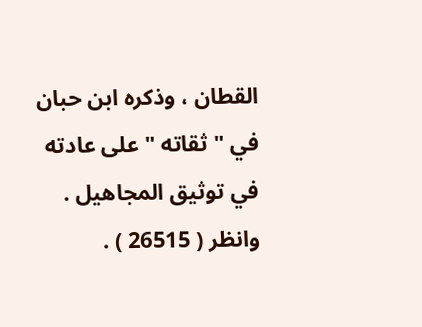القطان ، وذكره ابن حبان في " ثقاته " على عادته في توثيق المجاهيل . وانظر ( 26515 ) .